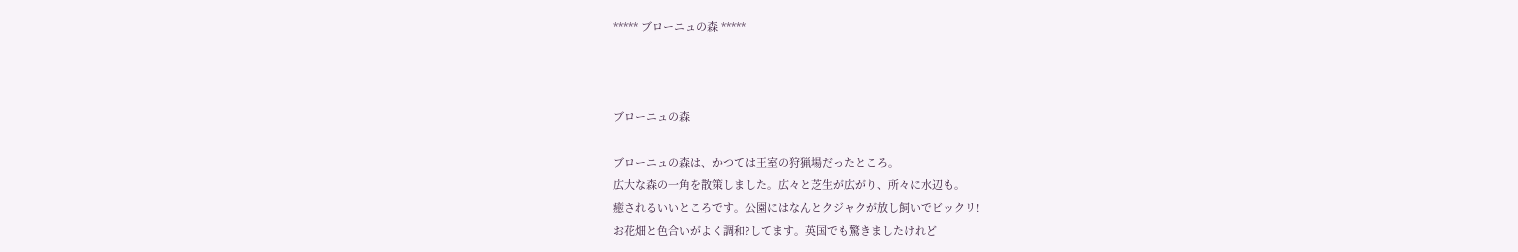***** ブローニュの森 *****



ブローニュの森

ブローニュの森は、かつては王室の狩猟場だったところ。
広大な森の一角を散策しました。広々と芝生が広がり、所々に水辺も。
癒されるいいところです。公園にはなんとクジャクが放し飼いでビックリ!
お花畑と色合いがよく調和?してます。英国でも驚きましたけれど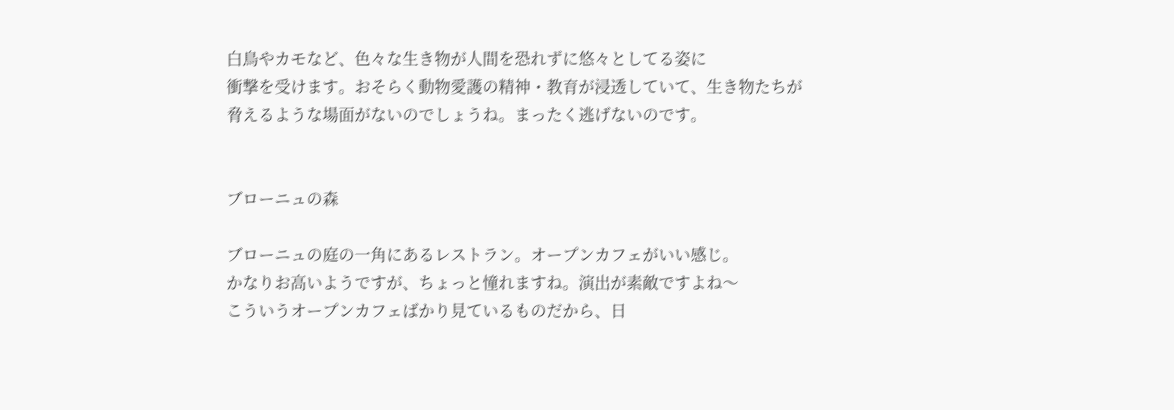白鳥やカモなど、色々な生き物が人間を恐れずに悠々としてる姿に
衝撃を受けます。おそらく動物愛護の精神・教育が浸透していて、生き物たちが
脅えるような場面がないのでしょうね。まったく逃げないのです。


ブローニュの森

ブローニュの庭の一角にあるレストラン。オープンカフェがいい感じ。
かなりお高いようですが、ちょっと憧れますね。演出が素敵ですよね〜
こういうオープンカフェばかり見ているものだから、日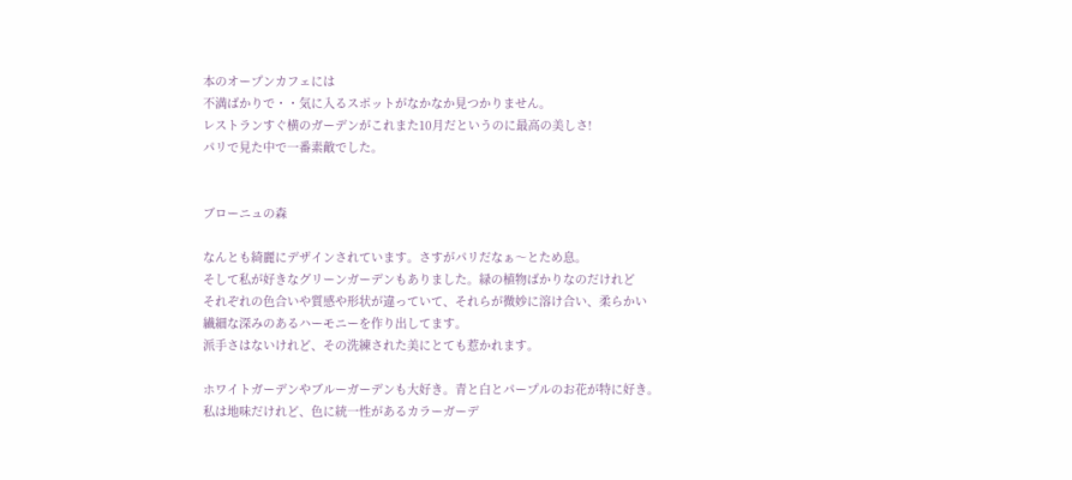本のオープンカフェには
不満ばかりで・・気に入るスポットがなかなか見つかりません。
レストランすぐ横のガーデンがこれまた10月だというのに最高の美しさ!
パリで見た中で一番素敵でした。


ブローニュの森

なんとも綺麗にデザインされています。さすがパリだなぁ〜とため息。
そして私が好きなグリーンガーデンもありました。緑の植物ばかりなのだけれど
それぞれの色合いや質感や形状が違っていて、それらが微妙に溶け合い、柔らかい
繊細な深みのあるハーモニーを作り出してます。
派手さはないけれど、その洗練された美にとても惹かれます。

ホワイトガーデンやブルーガーデンも大好き。青と白とパープルのお花が特に好き。
私は地味だけれど、色に統一性があるカラーガーデ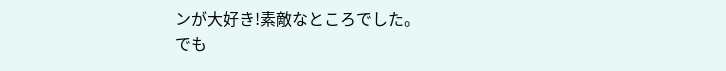ンが大好き!素敵なところでした。
でも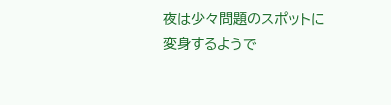夜は少々問題のスポットに変身するようで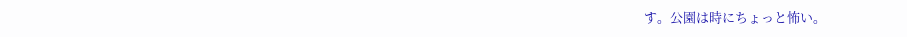す。公園は時にちょっと怖い。